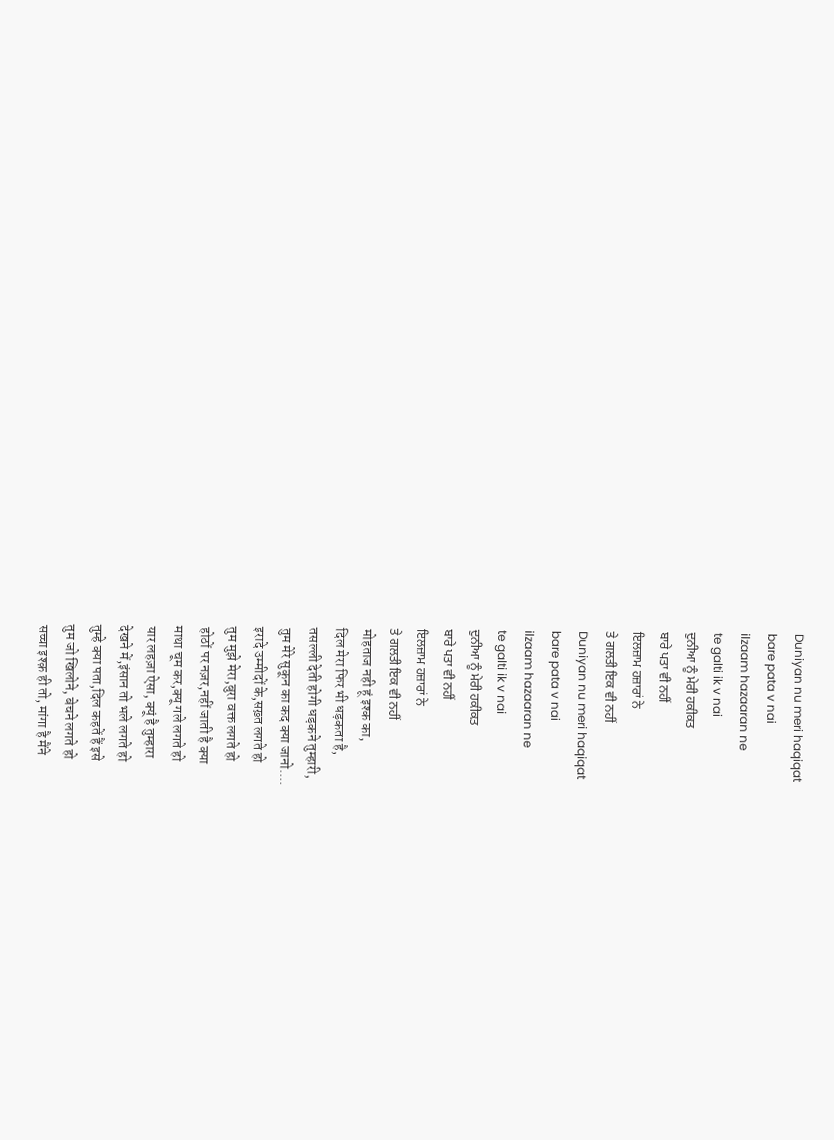Duniyan nu meri haqiqat
bare pata v nai
ilzaam hazaaran ne
te galti ik v nai
ਦੁਨੀਆ ਨੂੰ ਮੇਰੀ ਹਕੀਕਤ
ਬਾਰੇ ਪਤਾ ਵੀ ਨਹੀਂ
ਇਲਜ਼ਾਮ ਹਜ਼ਾਰਾਂ ਨੇ
ਤੇ ਗਲਤੀ ਇਕ ਵੀ ਨਹੀਂ
Duniyan nu meri haqiqat
bare pata v nai
ilzaam hazaaran ne
te galti ik v nai
ਦੁਨੀਆ ਨੂੰ ਮੇਰੀ ਹਕੀਕਤ
ਬਾਰੇ ਪਤਾ ਵੀ ਨਹੀਂ
ਇਲਜ਼ਾਮ ਹਜ਼ਾਰਾਂ ਨੇ
ਤੇ ਗਲਤੀ ਇਕ ਵੀ ਨਹੀਂ
मोहताज नही हूं इश्क का,
दिल मेरा फिर भी धड़कता है,
तसल्ली देती होगी धड़कने तुम्हारी,
तुम मेरे सुकून का कद क्या जानो....
इरादे उम्मीदों के,सख़्त लगते हो
तुम मुझे मेरा,बुरा वक्त लगते हो
होठों पर नज़र,नहीं जाती है क्या
माथा चूम कर,क्यू गले लगते हो
यार लहज़ा ऐसा, क्यूं है तुम्हारा
देखने में,इंसान तो भले लगते हो
तुम्हे क्या पता,दिल कहतें हैं इसे
तुम जो खिलोने, बेचने लगते हो
सच्चा इश्क़ ही तो, मांगा है मैंने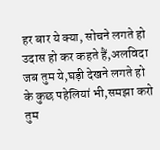हर बार ये क्या, सोचने लगते हो
उदास हो कर कहते हैं,अलविदा
जब तुम ये,घड़ी देखने लगते हो
के कुछ पहेलियां भी,समझा करो
तुम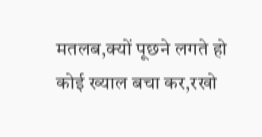मतलब,क्यों पूछने लगते हो
कोई ख्याल बचा कर,रखो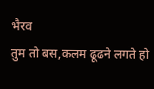भैरव
तुम तो बस,कलम ढूढने लगते हो